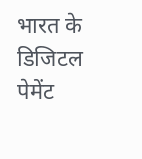भारत के डिजिटल पेमेंट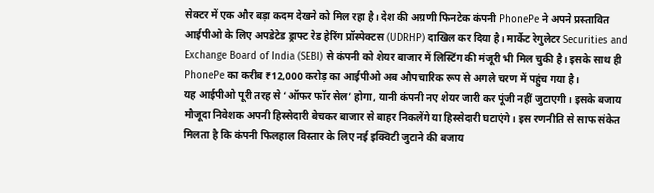सेक्टर में एक और बड़ा कदम देखने को मिल रहा है। देश की अग्रणी फिनटेक कंपनी PhonePe ने अपने प्रस्तावित आईपीओ के लिए अपडेटेड ड्राफ्ट रेड हेरिंग प्रॉस्पेक्टस (UDRHP) दाखिल कर दिया है। मार्केट रेगुलेटर Securities and Exchange Board of India (SEBI) से कंपनी को शेयर बाजार में लिस्टिंग की मंजूरी भी मिल चुकी है। इसके साथ ही PhonePe का करीब ₹12,000 करोड़ का आईपीओ अब औपचारिक रूप से अगले चरण में पहुंच गया है।
यह आईपीओ पूरी तरह से ‘ऑफर फॉर सेल’ होगा, यानी कंपनी नए शेयर जारी कर पूंजी नहीं जुटाएगी। इसके बजाय मौजूदा निवेशक अपनी हिस्सेदारी बेचकर बाजार से बाहर निकलेंगे या हिस्सेदारी घटाएंगे। इस रणनीति से साफ संकेत मिलता है कि कंपनी फिलहाल विस्तार के लिए नई इक्विटी जुटाने की बजाय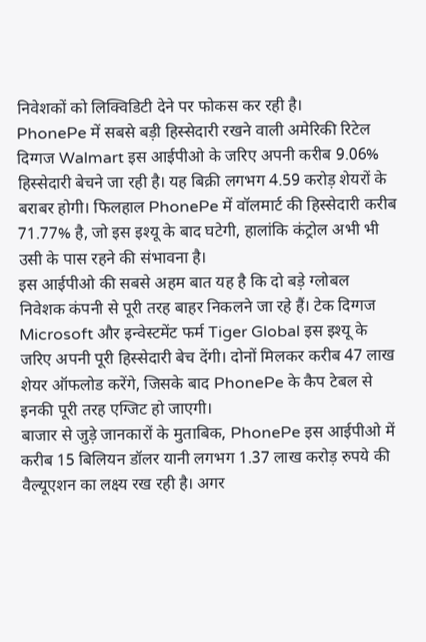निवेशकों को लिक्विडिटी देने पर फोकस कर रही है।
PhonePe में सबसे बड़ी हिस्सेदारी रखने वाली अमेरिकी रिटेल दिग्गज Walmart इस आईपीओ के जरिए अपनी करीब 9.06% हिस्सेदारी बेचने जा रही है। यह बिक्री लगभग 4.59 करोड़ शेयरों के बराबर होगी। फिलहाल PhonePe में वॉलमार्ट की हिस्सेदारी करीब 71.77% है, जो इस इश्यू के बाद घटेगी, हालांकि कंट्रोल अभी भी उसी के पास रहने की संभावना है।
इस आईपीओ की सबसे अहम बात यह है कि दो बड़े ग्लोबल निवेशक कंपनी से पूरी तरह बाहर निकलने जा रहे हैं। टेक दिग्गज Microsoft और इन्वेस्टमेंट फर्म Tiger Global इस इश्यू के जरिए अपनी पूरी हिस्सेदारी बेच देंगी। दोनों मिलकर करीब 47 लाख शेयर ऑफलोड करेंगे, जिसके बाद PhonePe के कैप टेबल से इनकी पूरी तरह एग्जिट हो जाएगी।
बाजार से जुड़े जानकारों के मुताबिक, PhonePe इस आईपीओ में करीब 15 बिलियन डॉलर यानी लगभग 1.37 लाख करोड़ रुपये की वैल्यूएशन का लक्ष्य रख रही है। अगर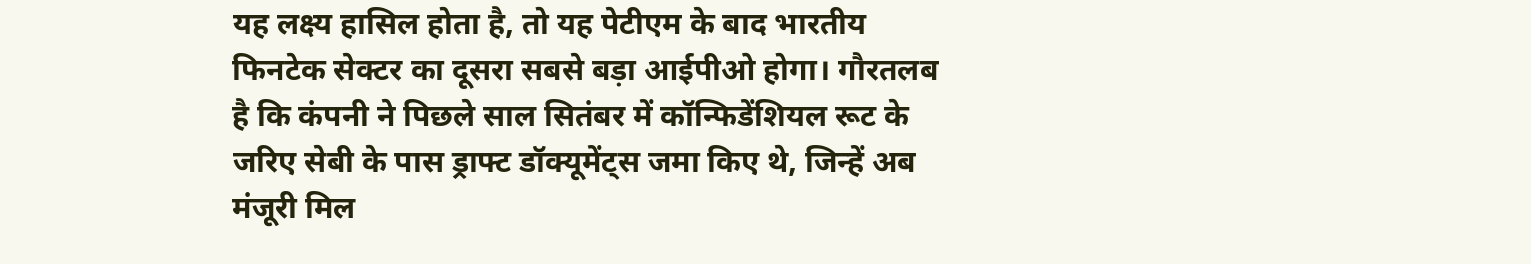यह लक्ष्य हासिल होता है, तो यह पेटीएम के बाद भारतीय फिनटेक सेक्टर का दूसरा सबसे बड़ा आईपीओ होगा। गौरतलब है कि कंपनी ने पिछले साल सितंबर में कॉन्फिडेंशियल रूट के जरिए सेबी के पास ड्राफ्ट डॉक्यूमेंट्स जमा किए थे, जिन्हें अब मंजूरी मिल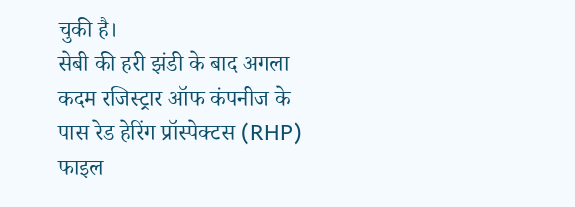चुकी है।
सेबी की हरी झंडी के बाद अगला कदम रजिस्ट्रार ऑफ कंपनीज के पास रेड हेरिंग प्रॉस्पेक्टस (RHP) फाइल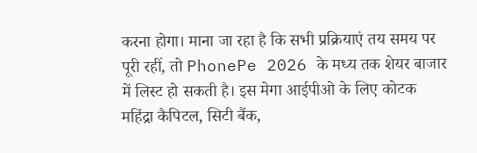करना होगा। माना जा रहा है कि सभी प्रक्रियाएं तय समय पर पूरी रहीं, तो PhonePe 2026 के मध्य तक शेयर बाजार में लिस्ट हो सकती है। इस मेगा आईपीओ के लिए कोटक महिंद्रा कैपिटल, सिटी बैंक,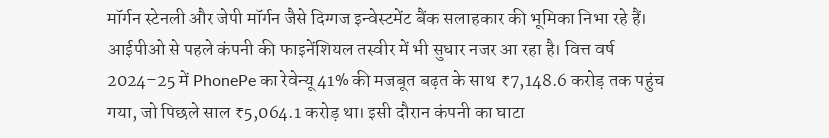मॉर्गन स्टेनली और जेपी मॉर्गन जैसे दिग्गज इन्वेस्टमेंट बैंक सलाहकार की भूमिका निभा रहे हैं।
आईपीओ से पहले कंपनी की फाइनेंशियल तस्वीर में भी सुधार नजर आ रहा है। वित्त वर्ष 2024–25 में PhonePe का रेवेन्यू 41% की मजबूत बढ़त के साथ ₹7,148.6 करोड़ तक पहुंच गया, जो पिछले साल ₹5,064.1 करोड़ था। इसी दौरान कंपनी का घाटा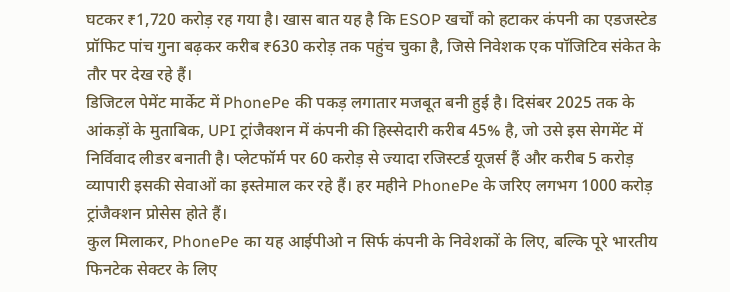घटकर ₹1,720 करोड़ रह गया है। खास बात यह है कि ESOP खर्चों को हटाकर कंपनी का एडजस्टेड प्रॉफिट पांच गुना बढ़कर करीब ₹630 करोड़ तक पहुंच चुका है, जिसे निवेशक एक पॉजिटिव संकेत के तौर पर देख रहे हैं।
डिजिटल पेमेंट मार्केट में PhonePe की पकड़ लगातार मजबूत बनी हुई है। दिसंबर 2025 तक के आंकड़ों के मुताबिक, UPI ट्रांजैक्शन में कंपनी की हिस्सेदारी करीब 45% है, जो उसे इस सेगमेंट में निर्विवाद लीडर बनाती है। प्लेटफॉर्म पर 60 करोड़ से ज्यादा रजिस्टर्ड यूजर्स हैं और करीब 5 करोड़ व्यापारी इसकी सेवाओं का इस्तेमाल कर रहे हैं। हर महीने PhonePe के जरिए लगभग 1000 करोड़ ट्रांजैक्शन प्रोसेस होते हैं।
कुल मिलाकर, PhonePe का यह आईपीओ न सिर्फ कंपनी के निवेशकों के लिए, बल्कि पूरे भारतीय फिनटेक सेक्टर के लिए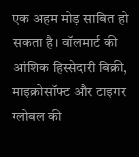एक अहम मोड़ साबित हो सकता है। वॉलमार्ट की आंशिक हिस्सेदारी बिक्री, माइक्रोसॉफ्ट और टाइगर ग्लोबल की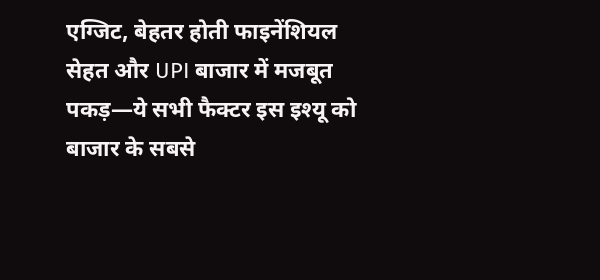एग्जिट, बेहतर होती फाइनेंशियल सेहत और UPI बाजार में मजबूत पकड़—ये सभी फैक्टर इस इश्यू को बाजार के सबसे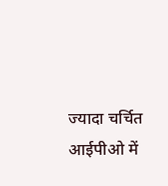ज्यादा चर्चित आईपीओ में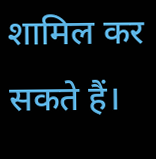शामिल कर सकते हैं।